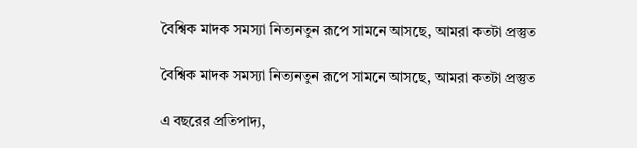বৈশ্বিক মাদক সমস্যা নিত্যনতুন রূপে সামনে আসছে, আমরা কতটা প্রস্তুত

বৈশ্বিক মাদক সমস্যা নিত্যনতুন রূপে সামনে আসছে, আমরা কতটা প্রস্তুত

এ বছরের প্রতিপাদ্য,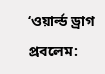‘ওয়ার্ল্ড ড্রাগ প্রবলেম: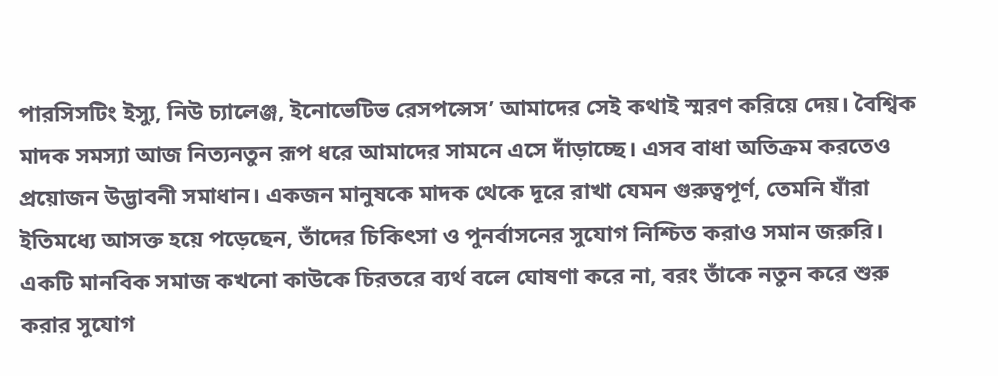পারসিসটিং ইস্যু, নিউ চ্যালেঞ্জ, ইনোভেটিভ রেসপন্সেস’ আমাদের সেই কথাই স্মরণ করিয়ে দেয়। বৈশ্বিক মাদক সমস্যা আজ নিত্যনতুন রূপ ধরে আমাদের সামনে এসে দাঁড়াচ্ছে। এসব বাধা অতিক্রম করতেও প্রয়োজন উদ্ভাবনী সমাধান। একজন মানুষকে মাদক থেকে দূরে রাখা যেমন গুরুত্বপূর্ণ, তেমনি যাঁরা ইতিমধ্যে আসক্ত হয়ে পড়েছেন, তাঁদের চিকিৎসা ও পুনর্বাসনের সুযোগ নিশ্চিত করাও সমান জরুরি। একটি মানবিক সমাজ কখনো কাউকে চিরতরে ব্যর্থ বলে ঘোষণা করে না, বরং তাঁকে নতুন করে শুরু করার সুযোগ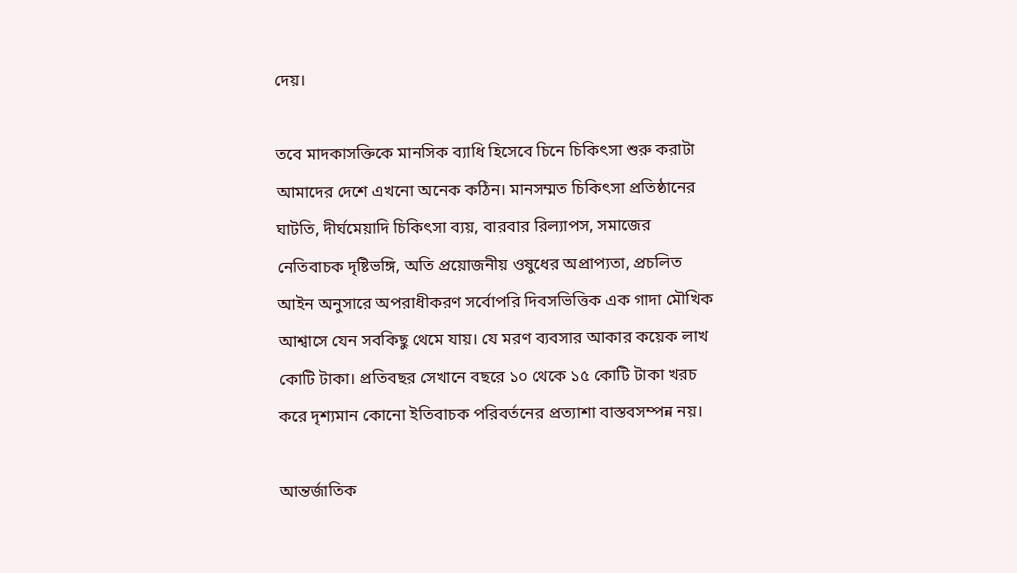দেয়।

তবে মাদকাসক্তিকে মানসিক ব্যাধি হিসেবে চিনে চিকিৎসা শুরু করাটা আমাদের দেশে এখনো অনেক কঠিন। মানসম্মত চিকিৎসা প্রতিষ্ঠানের ঘাটতি, দীর্ঘমেয়াদি চিকিৎসা ব্যয়, বারবার রিল্যাপস, সমাজের নেতিবাচক দৃষ্টিভঙ্গি, অতি প্রয়োজনীয় ওষুধের অপ্রাপ্যতা, প্রচলিত আইন অনুসারে অপরাধীকরণ সর্বোপরি দিবসভিত্তিক এক গাদা মৌখিক আশ্বাসে যেন সবকিছু থেমে যায়। যে মরণ ব্যবসার আকার কয়েক লাখ কোটি টাকা। প্রতিবছর সেখানে বছরে ১০ থেকে ১৫ কোটি টাকা খরচ করে দৃশ্যমান কোনো ইতিবাচক পরিবর্তনের প্রত্যাশা বাস্তবসম্পন্ন নয়।

আন্তর্জাতিক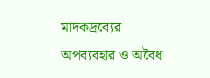মাদকদ্রব্যের অপব্যবহার ও অবৈধ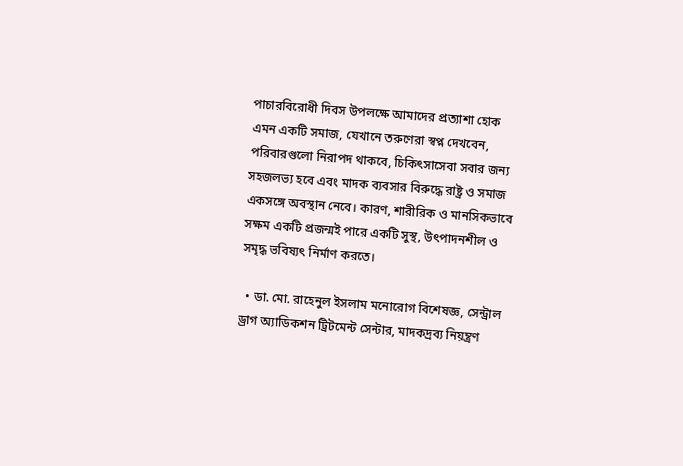পাচারবিরোধী দিবস উপলক্ষে আমাদের প্রত্যাশা হোক এমন একটি সমাজ, যেখানে তরুণেরা স্বপ্ন দেখবেন, পরিবারগুলো নিরাপদ থাকবে, চিকিৎসাসেবা সবার জন্য সহজলভ্য হবে এবং মাদক ব্যবসার বিরুদ্ধে রাষ্ট্র ও সমাজ একসঙ্গে অবস্থান নেবে। কারণ, শারীরিক ও মানসিকভাবে সক্ষম একটি প্রজন্মই পারে একটি সুস্থ, উৎপাদনশীল ও সমৃদ্ধ ভবিষ্যৎ নির্মাণ করতে।

  • ডা. মো. রাহেনুল ইসলাম মনোরোগ বিশেষজ্ঞ, সেন্ট্রাল ড্রাগ অ্যাডিকশন ট্রিটমেন্ট সেন্টার, মাদকদ্রব্য নিয়ন্ত্রণ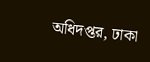অধিদপ্তর, ঢাকা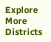Explore More Districts